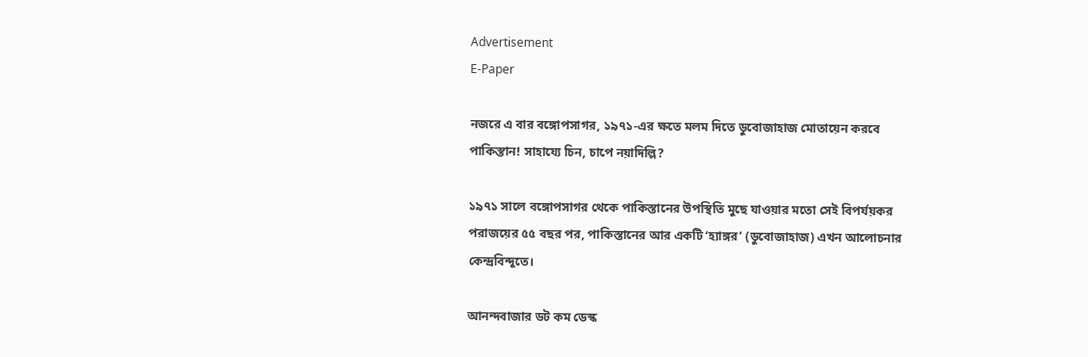Advertisement
E-Paper

নজরে এ বার বঙ্গোপসাগর, ১৯৭১-এর ক্ষতে মলম দিতে ডুবোজাহাজ মোতায়েন করবে পাকিস্তান! সাহায্যে চিন, চাপে নয়াদিল্লি?

১৯৭১ সালে বঙ্গোপসাগর থেকে পাকিস্তানের উপস্থিতি মুছে যাওয়ার মতো সেই বিপর্যয়কর পরাজয়ের ৫৫ বছর পর, পাকিস্তানের আর একটি ‘হ্যাঙ্গর’ (ডুবোজাহাজ) এখন আলোচনার কেন্দ্রবিন্দুতে।

আনন্দবাজার ডট কম ডেস্ক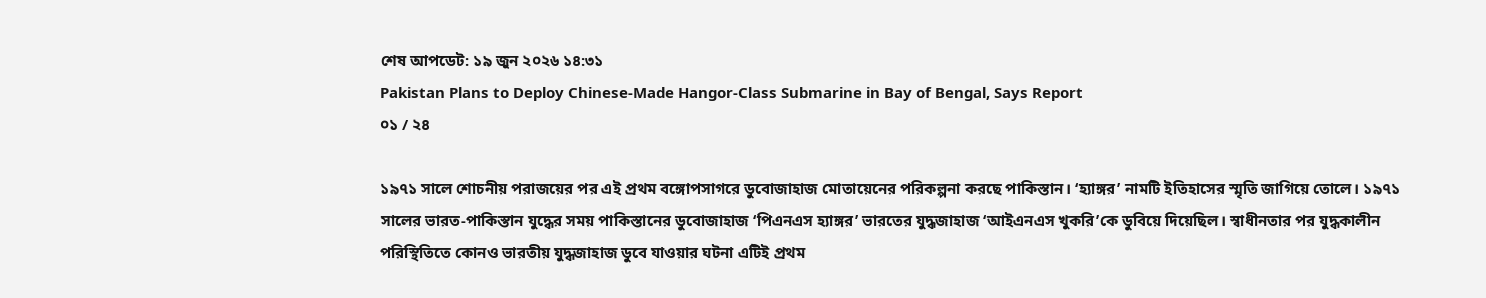শেষ আপডেট: ১৯ জুন ২০২৬ ১৪:৩১
Pakistan Plans to Deploy Chinese-Made Hangor-Class Submarine in Bay of Bengal, Says Report
০১ / ২৪

১৯৭১ সালে শোচনীয় পরাজয়ের পর এই প্রথম বঙ্গোপসাগরে ডুবোজাহাজ মোতায়েনের পরিকল্পনা করছে পাকিস্তান। ‘হ্যাঙ্গর’ নামটি ইতিহাসের স্মৃতি জাগিয়ে তোলে। ১৯৭১ সালের ভারত-পাকিস্তান যুদ্ধের সময় পাকিস্তানের ডুবোজাহাজ ‘পিএনএস হ্যাঙ্গর’ ভারতের যুদ্ধজাহাজ ‘আইএনএস খুকরি’কে ডুবিয়ে দিয়েছিল। স্বাধীনতার পর যুদ্ধকালীন পরিস্থিতিতে কোনও ভারতীয় যুদ্ধজাহাজ ডুবে যাওয়ার ঘটনা এটিই প্রথম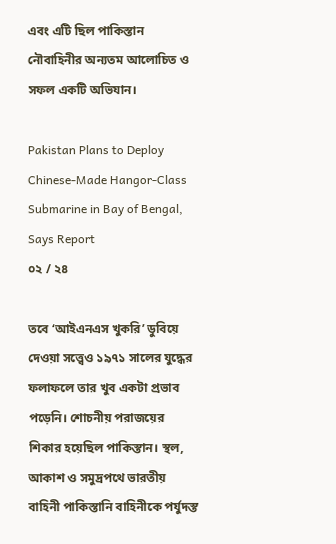এবং এটি ছিল পাকিস্তান নৌবাহিনীর অন্যতম আলোচিত ও সফল একটি অভিযান।

Pakistan Plans to Deploy Chinese-Made Hangor-Class Submarine in Bay of Bengal, Says Report
০২ / ২৪

তবে ‘আইএনএস খুকরি’ ডুবিয়ে দেওয়া সত্ত্বেও ১৯৭১ সালের যুদ্ধের ফলাফলে তার খুব একটা প্রভাব পড়েনি। শোচনীয় পরাজয়ের শিকার হয়েছিল পাকিস্তান। স্থল, আকাশ ও সমুদ্রপথে ভারতীয় বাহিনী পাকিস্তানি বাহিনীকে পর্যুদস্ত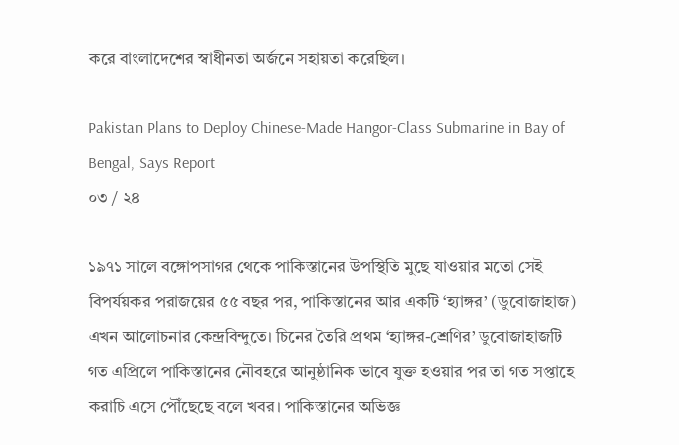করে বাংলাদেশের স্বাধীনতা অর্জনে সহায়তা করেছিল।

Pakistan Plans to Deploy Chinese-Made Hangor-Class Submarine in Bay of Bengal, Says Report
০৩ / ২৪

১৯৭১ সালে বঙ্গোপসাগর থেকে পাকিস্তানের উপস্থিতি মুছে যাওয়ার মতো সেই বিপর্যয়কর পরাজয়ের ৫৫ বছর পর, পাকিস্তানের আর একটি ‘হ্যাঙ্গর’ (ডুবোজাহাজ) এখন আলোচনার কেন্দ্রবিন্দুতে। চিনের তৈরি প্রথম ‘হ্যাঙ্গর-শ্রেণির’ ডুবোজাহাজটি গত এপ্রিলে পাকিস্তানের নৌবহরে আনুষ্ঠানিক ভাবে যুক্ত হওয়ার পর তা গত সপ্তাহে করাচি এসে পৌঁছেছে বলে খবর। পাকিস্তানের অভিজ্ঞ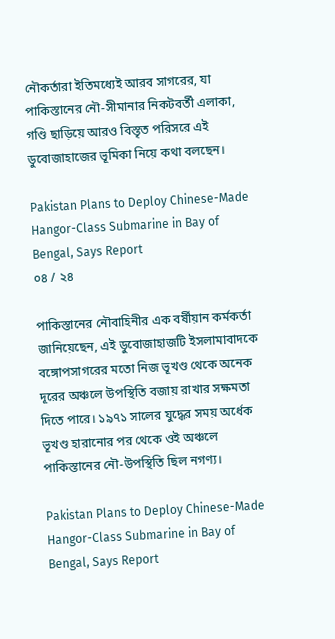নৌকর্তারা ইতিমধ্যেই আরব সাগরের, যা পাকিস্তানের নৌ-সীমানার নিকটবর্তী এলাকা, গণ্ডি ছাড়িয়ে আরও বিস্তৃত পরিসরে এই ডুবোজাহাজের ভূমিকা নিয়ে কথা বলছেন।

Pakistan Plans to Deploy Chinese-Made Hangor-Class Submarine in Bay of Bengal, Says Report
০৪ / ২৪

পাকিস্তানের নৌবাহিনীর এক বর্ষীয়ান কর্মকর্তা জানিয়েছেন, এই ডুবোজাহাজটি ইসলামাবাদকে বঙ্গোপসাগরের মতো নিজ ভূখণ্ড থেকে অনেক দূরের অঞ্চলে উপস্থিতি বজায় রাখার সক্ষমতা দিতে পারে। ১৯৭১ সালের যুদ্ধের সময় অর্ধেক ভূখণ্ড হারানোর পর থেকে ওই অঞ্চলে পাকিস্তানের নৌ-উপস্থিতি ছিল নগণ্য।

Pakistan Plans to Deploy Chinese-Made Hangor-Class Submarine in Bay of Bengal, Says Report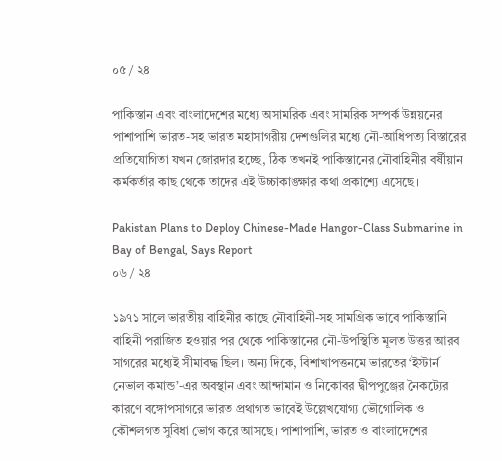০৫ / ২৪

পাকিস্তান এবং বাংলাদেশের মধ্যে অসামরিক এবং সামরিক সম্পর্ক উন্নয়নের পাশাপাশি ভারত-সহ ভারত মহাসাগরীয় দেশগুলির মধ্যে নৌ-আধিপত্য বিস্তারের প্রতিযোগিতা যখন জোরদার হচ্ছে, ঠিক তখনই পাকিস্তানের নৌবাহিনীর বর্ষীয়ান কর্মকর্তার কাছ থেকে তাদের এই উচ্চাকাঙ্ক্ষার কথা প্রকাশ্যে এসেছে।

Pakistan Plans to Deploy Chinese-Made Hangor-Class Submarine in Bay of Bengal, Says Report
০৬ / ২৪

১৯৭১ সালে ভারতীয় বাহিনীর কাছে নৌবাহিনী-সহ সামগ্রিক ভাবে পাকিস্তানি বাহিনী পরাজিত হওয়ার পর থেকে পাকিস্তানের নৌ-উপস্থিতি মূলত উত্তর আরব সাগরের মধ্যেই সীমাবদ্ধ ছিল। অন্য দিকে, বিশাখাপত্তনমে ভারতের ‘ইস্টার্ন নেভাল কমান্ড’-এর অবস্থান এবং আন্দামান ও নিকোবর দ্বীপপুঞ্জের নৈকট্যের কারণে বঙ্গোপসাগরে ভারত প্রথাগত ভাবেই উল্লেখযোগ্য ভৌগোলিক ও কৌশলগত সুবিধা ভোগ করে আসছে। পাশাপাশি, ভারত ও বাংলাদেশের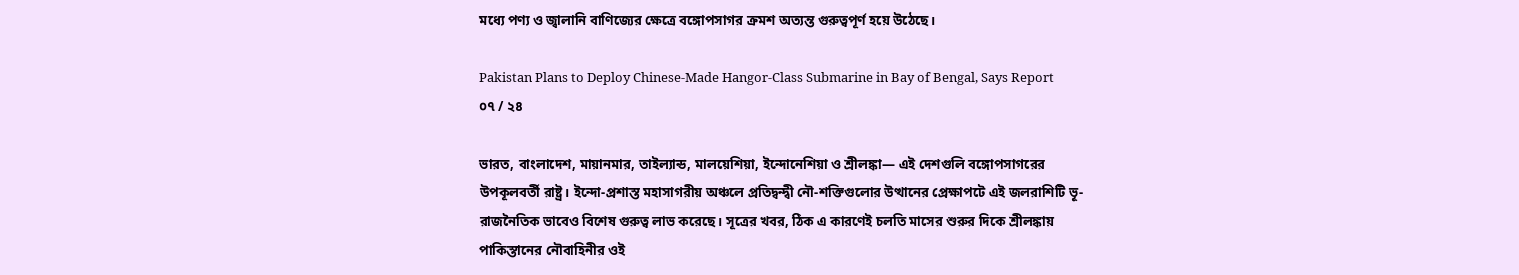মধ্যে পণ্য ও জ্বালানি বাণিজ্যের ক্ষেত্রে বঙ্গোপসাগর ক্রমশ অত্যন্ত গুরুত্বপূর্ণ হয়ে উঠেছে।

Pakistan Plans to Deploy Chinese-Made Hangor-Class Submarine in Bay of Bengal, Says Report
০৭ / ২৪

ভারত, বাংলাদেশ, মায়ানমার, তাইল্যান্ড, মালয়েশিয়া, ইন্দোনেশিয়া ও শ্রীলঙ্কা— এই দেশগুলি বঙ্গোপসাগরের উপকূলবর্তী রাষ্ট্র। ইন্দো-প্রশাস্ত মহাসাগরীয় অঞ্চলে প্রতিদ্বন্দ্বী নৌ-শক্তিগুলোর উত্থানের প্রেক্ষাপটে এই জলরাশিটি ভূ-রাজনৈতিক ভাবেও বিশেষ গুরুত্ব লাভ করেছে। সূত্রের খবর, ঠিক এ কারণেই চলতি মাসের শুরুর দিকে শ্রীলঙ্কায় পাকিস্তানের নৌবাহিনীর ওই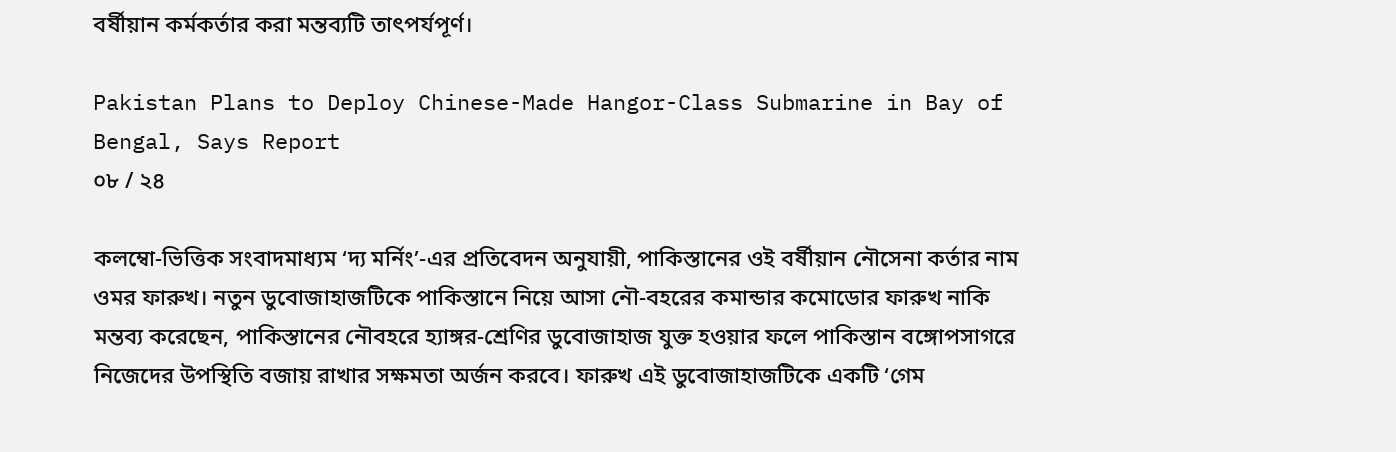বর্ষীয়ান কর্মকর্তার করা মন্তব্যটি তাৎপর্যপূর্ণ।

Pakistan Plans to Deploy Chinese-Made Hangor-Class Submarine in Bay of Bengal, Says Report
০৮ / ২৪

কলম্বো-ভিত্তিক সংবাদমাধ্যম ‘দ্য মর্নিং’-এর প্রতিবেদন অনুযায়ী, পাকিস্তানের ওই বর্ষীয়ান নৌসেনা কর্তার নাম ওমর ফারুখ। নতুন ডুবোজাহাজটিকে পাকিস্তানে নিয়ে আসা নৌ-বহরের কমান্ডার কমোডোর ফারুখ নাকি মন্তব্য করেছেন, পাকিস্তানের নৌবহরে হ্যাঙ্গর-শ্রেণির ডুবোজাহাজ যুক্ত হওয়ার ফলে পাকিস্তান বঙ্গোপসাগরে নিজেদের উপস্থিতি বজায় রাখার সক্ষমতা অর্জন করবে। ফারুখ এই ডুবোজাহাজটিকে একটি ‘গেম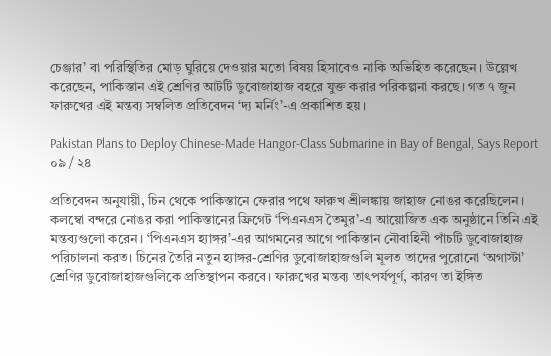চেঞ্জার’ বা পরিস্থিতির মোড় ঘুরিয়ে দেওয়ার মতো বিষয় হিসাবেও নাকি অভিহিত করেছেন। উল্লেখ করেছেন, পাকিস্তান এই শ্রেণির আটটি ডুবোজাহাজ বহরে যুক্ত করার পরিকল্পনা করছে। গত ৭ জুন ফারুখের এই মন্তব্য সম্বলিত প্রতিবেদন ‘দ্য মর্নিং’-এ প্রকাশিত হয়।

Pakistan Plans to Deploy Chinese-Made Hangor-Class Submarine in Bay of Bengal, Says Report
০৯ / ২৪

প্রতিবেদন অনুযায়ী, চিন থেকে পাকিস্তানে ফেরার পথে ফারুখ শ্রীলঙ্কায় জাহাজ নোঙর করেছিলেন। কলম্বো বন্দরে নোঙর করা পাকিস্তানের ফ্রিগেট ‘পিএনএস তৈমুর’-এ আয়োজিত এক অনুষ্ঠানে তিনি এই মন্তব্যগুলো করেন। ‘পিএনএস হ্যাঙ্গর’-এর আগমনের আগে পাকিস্তান নৌবাহিনী পাঁচটি ডুবোজাহাজ পরিচালনা করত। চিনের তৈরি নতুন হ্যাঙ্গর-শ্রেণির ডুবোজাহাজগুলি মূলত তাদের পুরোনো ‘অগাস্টা’ শ্রেণির ডুবোজাহাজগুলিকে প্রতিস্থাপন করবে। ফারুখের মন্তব্য তাৎপর্যপূর্ণ, কারণ তা ইঙ্গিত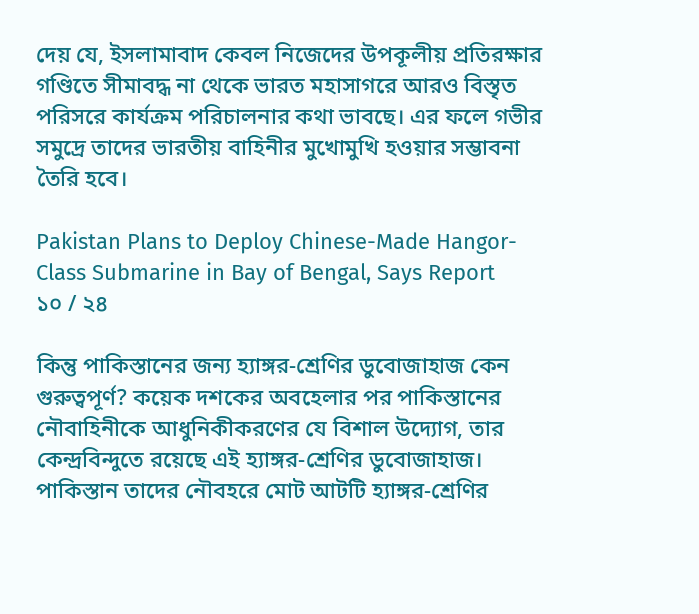দেয় যে, ইসলামাবাদ কেবল নিজেদের উপকূলীয় প্রতিরক্ষার গণ্ডিতে সীমাবদ্ধ না থেকে ভারত মহাসাগরে আরও বিস্তৃত পরিসরে কার্যক্রম পরিচালনার কথা ভাবছে। এর ফলে গভীর সমুদ্রে তাদের ভারতীয় বাহিনীর মুখোমুখি হওয়ার সম্ভাবনা তৈরি হবে।

Pakistan Plans to Deploy Chinese-Made Hangor-Class Submarine in Bay of Bengal, Says Report
১০ / ২৪

কিন্তু পাকিস্তানের জন্য হ্যাঙ্গর-শ্রেণির ডুবোজাহাজ কেন গুরুত্বপূর্ণ? কয়েক দশকের অবহেলার পর পাকিস্তানের নৌবাহিনীকে আধুনিকীকরণের যে বিশাল উদ্যোগ, তার কেন্দ্রবিন্দুতে রয়েছে এই হ্যাঙ্গর-শ্রেণির ডুবোজাহাজ। পাকিস্তান তাদের নৌবহরে মোট আটটি হ্যাঙ্গর-শ্রেণির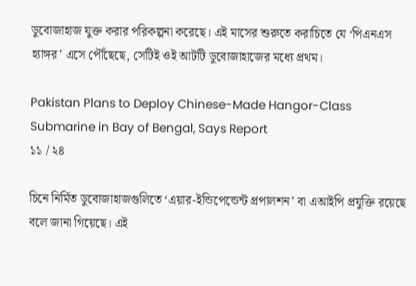ডুবোজাহাজ যুক্ত করার পরিকল্পনা করেছে। এই মাসের শুরুতে করাচিতে যে ‘পিএনএস হ্যাঙ্গর’ এসে পৌঁছেছে, সেটিই ওই আটটি ডুবোজাহাজের মধ্যে প্রথম।

Pakistan Plans to Deploy Chinese-Made Hangor-Class Submarine in Bay of Bengal, Says Report
১১ / ২৪

চিনে নির্মিত ডুবোজাহাজগুলিতে ‘এয়ার-ইন্ডিপেন্ডেন্ট প্রপালশন’ বা এআইপি প্রযুক্তি রয়েছে বলে জানা গিয়েছে। এই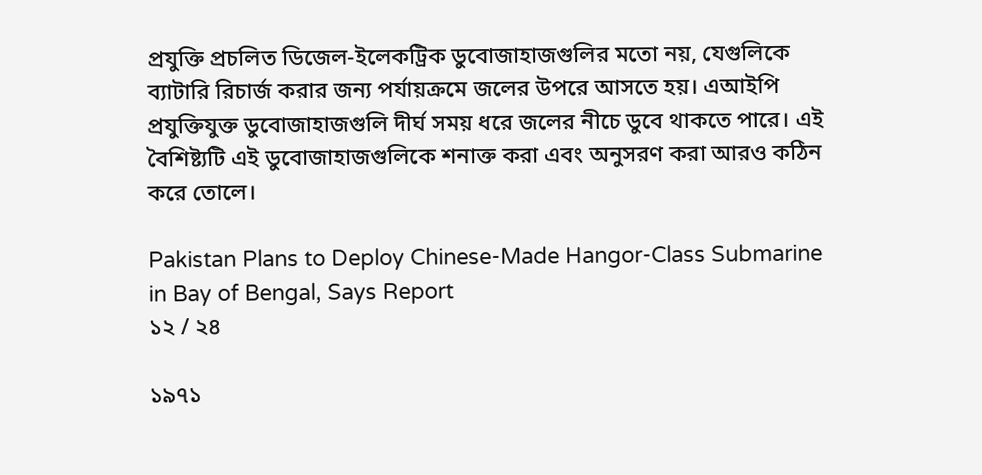প্রযুক্তি প্রচলিত ডিজেল-ইলেকট্রিক ডুবোজাহাজগুলির মতো নয়, যেগুলিকে ব্যাটারি রিচার্জ করার জন্য পর্যায়ক্রমে জলের উপরে আসতে হয়। এআইপি প্রযুক্তিযুক্ত ডুবোজাহাজগুলি দীর্ঘ সময় ধরে জলের নীচে ডুবে থাকতে পারে। এই বৈশিষ্ট্যটি এই ডুবোজাহাজগুলিকে শনাক্ত করা এবং অনুসরণ করা আরও কঠিন করে তোলে।

Pakistan Plans to Deploy Chinese-Made Hangor-Class Submarine in Bay of Bengal, Says Report
১২ / ২৪

১৯৭১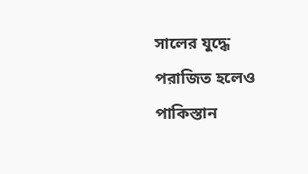সালের যুদ্ধে পরাজিত হলেও পাকিস্তান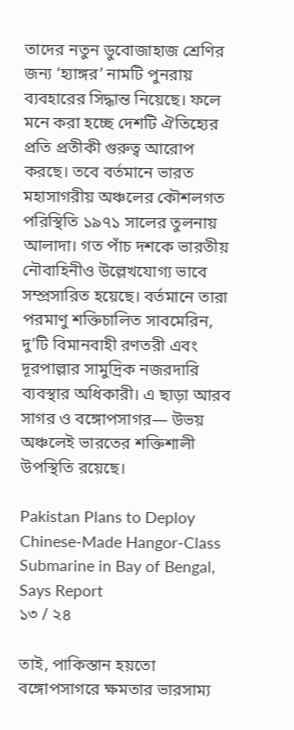তাদের নতুন ডুবোজাহাজ শ্রেণির জন্য ‘হ্যাঙ্গর’ নামটি পুনরায় ব্যবহারের সিদ্ধান্ত নিয়েছে। ফলে মনে করা হচ্ছে দেশটি ঐতিহ্যের প্রতি প্রতীকী গুরুত্ব আরোপ করছে। তবে বর্তমানে ভারত মহাসাগরীয় অঞ্চলের কৌশলগত পরিস্থিতি ১৯৭১ সালের তুলনায় আলাদা। গত পাঁচ দশকে ভারতীয় নৌবাহিনীও উল্লেখযোগ্য ভাবে সম্প্রসারিত হয়েছে। বর্তমানে তারা পরমাণু শক্তিচালিত সাবমেরিন, দু’টি বিমানবাহী রণতরী এবং দূরপাল্লার সামুদ্রিক নজরদারি ব্যবস্থার অধিকারী। এ ছাড়া আরব সাগর ও বঙ্গোপসাগর— উভয় অঞ্চলেই ভারতের শক্তিশালী উপস্থিতি রয়েছে।

Pakistan Plans to Deploy Chinese-Made Hangor-Class Submarine in Bay of Bengal, Says Report
১৩ / ২৪

তাই, পাকিস্তান হয়তো বঙ্গোপসাগরে ক্ষমতার ভারসাম্য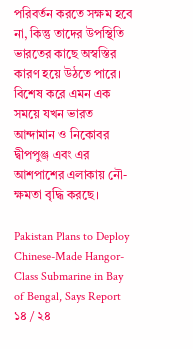পরিবর্তন করতে সক্ষম হবে না, কিন্তু তাদের উপস্থিতি ভারতের কাছে অস্বস্তির কারণ হয়ে উঠতে পারে। বিশেষ করে এমন এক সময়ে যখন ভারত আন্দামান ও নিকোবর দ্বীপপুঞ্জ এবং এর আশপাশের এলাকায় নৌ-ক্ষমতা বৃদ্ধি করছে।

Pakistan Plans to Deploy Chinese-Made Hangor-Class Submarine in Bay of Bengal, Says Report
১৪ / ২৪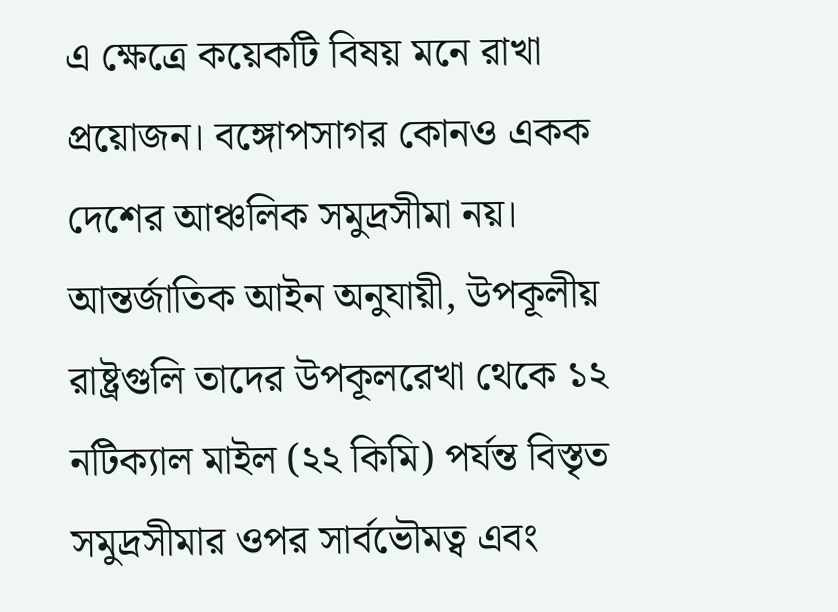এ ক্ষেত্রে কয়েকটি বিষয় মনে রাখা প্রয়োজন। বঙ্গোপসাগর কোনও একক দেশের আঞ্চলিক সমুদ্রসীমা নয়। আন্তর্জাতিক আইন অনুযায়ী, উপকূলীয় রাষ্ট্রগুলি তাদের উপকূলরেখা থেকে ১২ নটিক্যাল মাইল (২২ কিমি) পর্যন্ত বিস্তৃত সমুদ্রসীমার ওপর সার্বভৌমত্ব এবং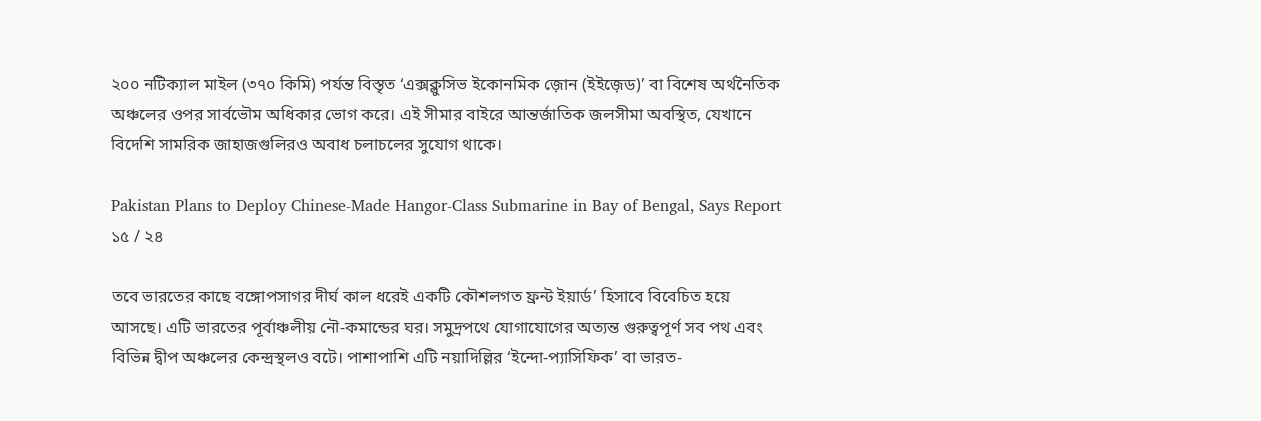২০০ নটিক্যাল মাইল (৩৭০ কিমি) পর্যন্ত বিস্তৃত ‘এক্সক্লুসিভ ইকোনমিক জ়োন (ইইজ়েড)’ বা বিশেষ অর্থনৈতিক অঞ্চলের ওপর সার্বভৌম অধিকার ভোগ করে। এই সীমার বাইরে আন্তর্জাতিক জলসীমা অবস্থিত, যেখানে বিদেশি সামরিক জাহাজগুলিরও অবাধ চলাচলের সুযোগ থাকে।

Pakistan Plans to Deploy Chinese-Made Hangor-Class Submarine in Bay of Bengal, Says Report
১৫ / ২৪

তবে ভারতের কাছে বঙ্গোপসাগর দীর্ঘ কাল ধরেই একটি কৌশলগত ফ্রন্ট ইয়ার্ড’ হিসাবে বিবেচিত হয়ে আসছে। এটি ভারতের পূর্বাঞ্চলীয় নৌ-কমান্ডের ঘর। সমুদ্রপথে যোগাযোগের অত্যন্ত গুরুত্বপূর্ণ সব পথ এবং বিভিন্ন দ্বীপ অঞ্চলের কেন্দ্রস্থলও বটে। পাশাপাশি এটি নয়াদিল্লির ‘ইন্দো-প্যাসিফিক’ বা ভারত-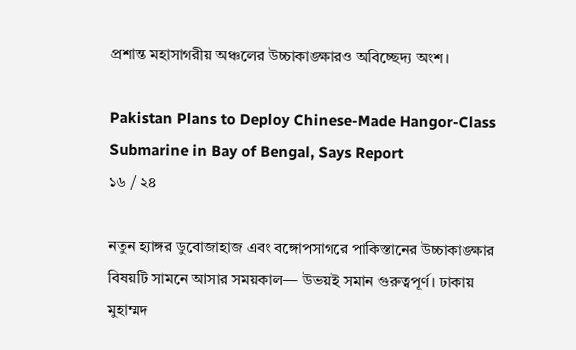প্রশান্ত মহাসাগরীয় অঞ্চলের উচ্চাকাঙ্ক্ষারও অবিচ্ছেদ্য অংশ।

Pakistan Plans to Deploy Chinese-Made Hangor-Class Submarine in Bay of Bengal, Says Report
১৬ / ২৪

নতুন হ্যাঙ্গর ডুবোজাহাজ এবং বঙ্গোপসাগরে পাকিস্তানের উচ্চাকাঙ্ক্ষার বিষয়টি সামনে আসার সময়কাল— উভয়ই সমান গুরুত্বপূর্ণ। ঢাকায় মুহাম্মদ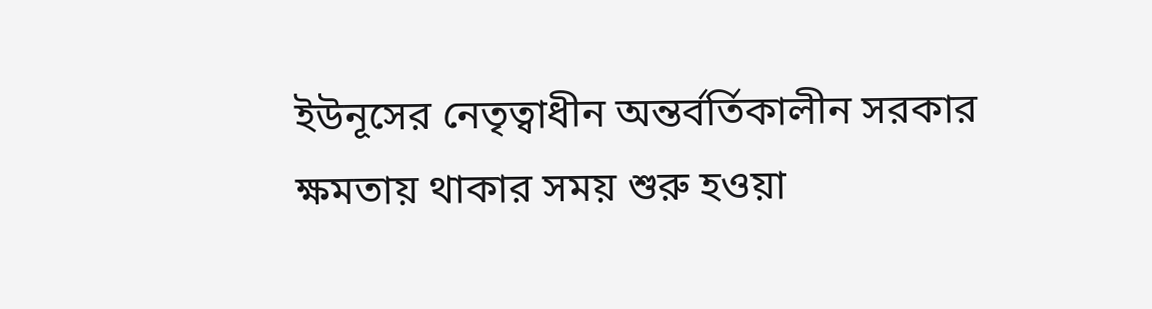ইউনূসের নেতৃত্বাধীন অন্তর্বর্তিকালীন সরকার ক্ষমতায় থাকার সময় শুরু হওয়া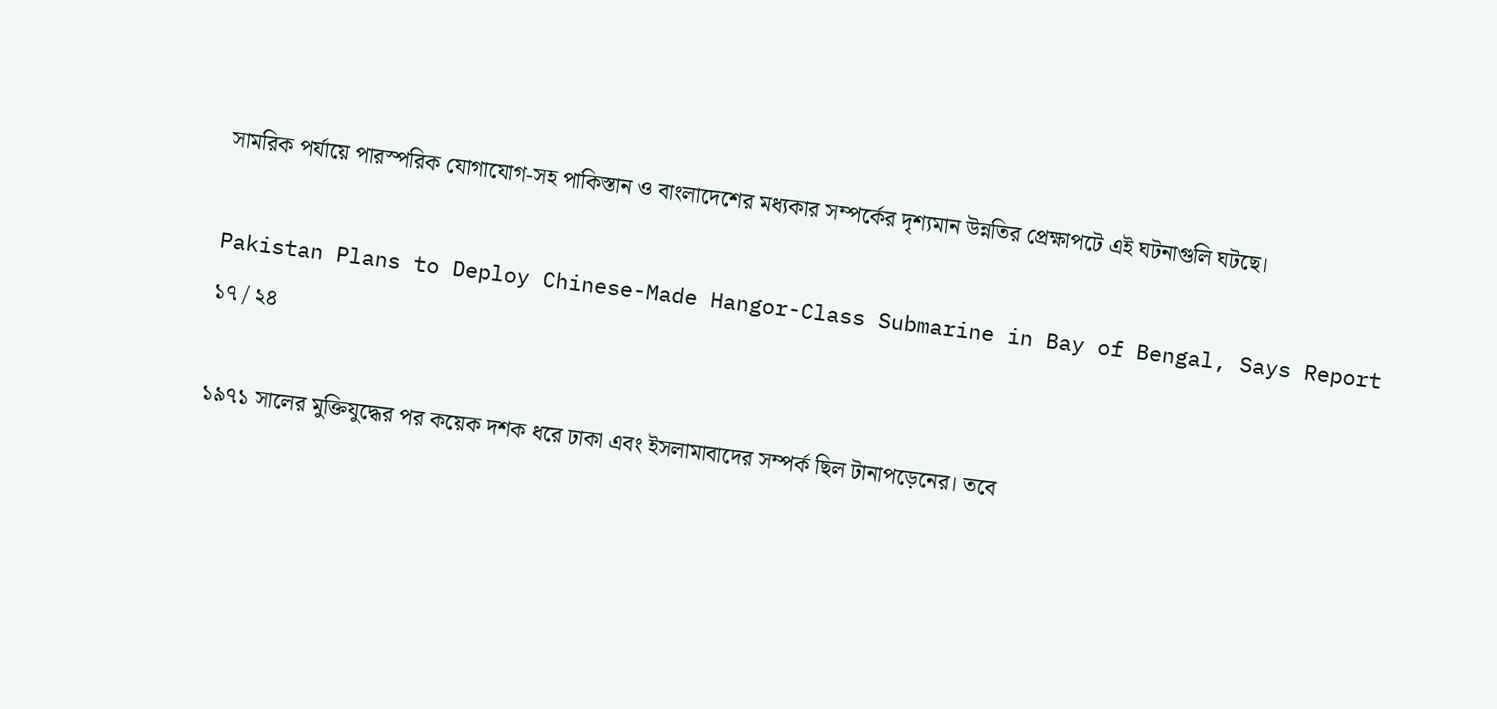সামরিক পর্যায়ে পারস্পরিক যোগাযোগ-সহ পাকিস্তান ও বাংলাদেশের মধ্যকার সম্পর্কের দৃশ্যমান উন্নতির প্রেক্ষাপটে এই ঘটনাগুলি ঘটছে।

Pakistan Plans to Deploy Chinese-Made Hangor-Class Submarine in Bay of Bengal, Says Report
১৭ / ২৪

১৯৭১ সালের মুক্তিযুদ্ধের পর কয়েক দশক ধরে ঢাকা এবং ইসলামাবাদের সম্পর্ক ছিল টানাপড়েনের। তবে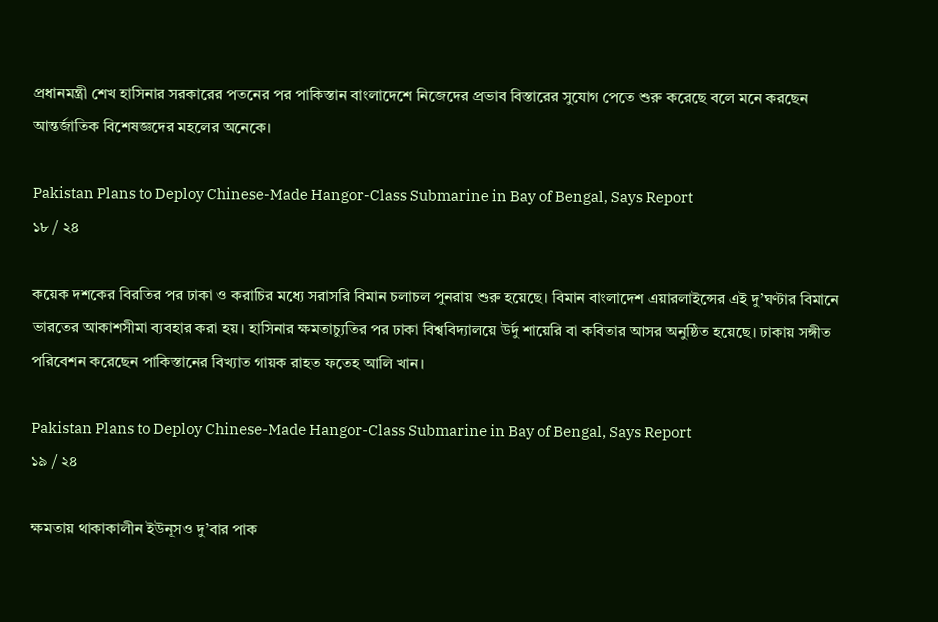প্রধানমন্ত্রী শেখ হাসিনার সরকারের পতনের পর পাকিস্তান বাংলাদেশে নিজেদের প্রভাব বিস্তারের সুযোগ পেতে শুরু করেছে বলে মনে করছেন আন্তর্জাতিক বিশেষজ্ঞদের মহলের অনেকে।

Pakistan Plans to Deploy Chinese-Made Hangor-Class Submarine in Bay of Bengal, Says Report
১৮ / ২৪

কয়েক দশকের বিরতির পর ঢাকা ও করাচির মধ্যে সরাসরি বিমান চলাচল পুনরায় শুরু হয়েছে। বিমান বাংলাদেশ এয়ারলাইন্সের এই দু’ঘণ্টার বিমানে ভারতের আকাশসীমা ব্যবহার করা হয়। হাসিনার ক্ষমতাচ্যুতির পর ঢাকা বিশ্ববিদ্যালয়ে উর্দু শায়েরি বা কবিতার আসর অনুষ্ঠিত হয়েছে। ঢাকায় সঙ্গীত পরিবেশন করেছেন পাকিস্তানের বিখ্যাত গায়ক রাহত ফতেহ আলি খান।

Pakistan Plans to Deploy Chinese-Made Hangor-Class Submarine in Bay of Bengal, Says Report
১৯ / ২৪

ক্ষমতায় থাকাকালীন ইউনূসও দু’বার পাক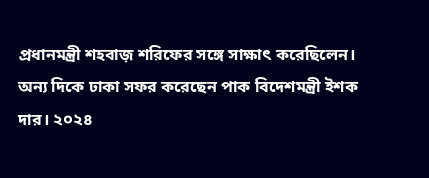প্রধানমন্ত্রী শহবাজ় শরিফের সঙ্গে সাক্ষাৎ করেছিলেন। অন্য দিকে ঢাকা সফর করেছেন পাক বিদেশমন্ত্রী ইশক দার। ২০২৪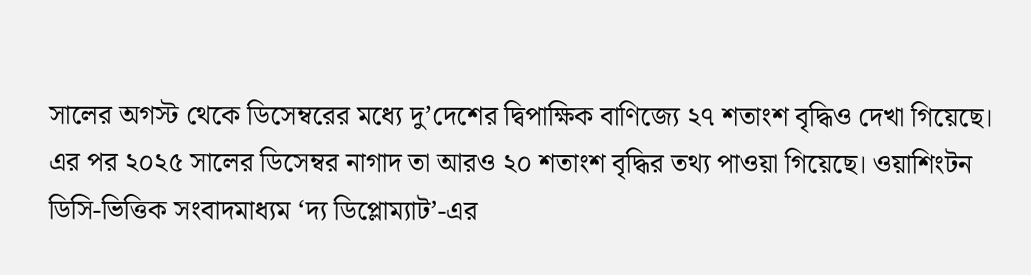সালের অগস্ট থেকে ডিসেম্বরের মধ্যে দু’দেশের দ্বিপাক্ষিক বাণিজ্যে ২৭ শতাংশ বৃদ্ধিও দেখা গিয়েছে। এর পর ২০২৫ সালের ডিসেম্বর নাগাদ তা আরও ২০ শতাংশ বৃদ্ধির তথ্য পাওয়া গিয়েছে। ওয়াশিংটন ডিসি-ভিত্তিক সংবাদমাধ্যম ‘দ্য ডিপ্লোম্যাট’-এর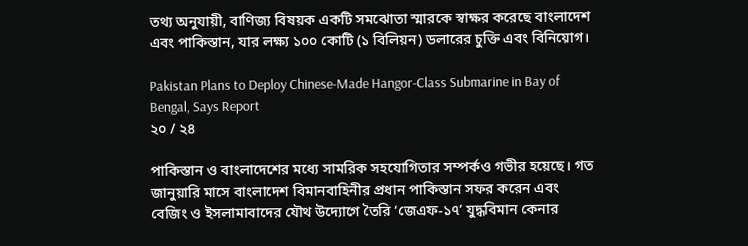তথ্য অনুযায়ী, বাণিজ্য বিষয়ক একটি সমঝোতা স্মারকে স্বাক্ষর করেছে বাংলাদেশ এবং পাকিস্তান, যার লক্ষ্য ১০০ কোটি (১ বিলিয়ন) ডলারের চুক্তি এবং বিনিয়োগ।

Pakistan Plans to Deploy Chinese-Made Hangor-Class Submarine in Bay of Bengal, Says Report
২০ / ২৪

পাকিস্তান ও বাংলাদেশের মধ্যে সামরিক সহযোগিতার সম্পর্কও গভীর হয়েছে। গত জানুয়ারি মাসে বাংলাদেশ বিমানবাহিনীর প্রধান পাকিস্তান সফর করেন এবং বেজিং ও ইসলামাবাদের যৌথ উদ্যোগে তৈরি ‘জেএফ-১৭’ যুদ্ধবিমান কেনার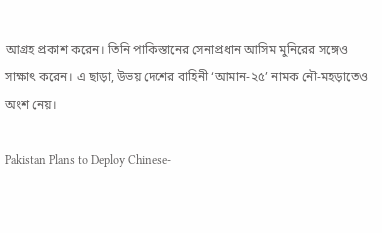আগ্রহ প্রকাশ করেন। তিনি পাকিস্তানের সেনাপ্রধান আসিম মুনিরের সঙ্গেও সাক্ষাৎ করেন। এ ছাড়া, উভয় দেশের বাহিনী ‘আমান-২৫’ নামক নৌ-মহড়াতেও অংশ নেয়।

Pakistan Plans to Deploy Chinese-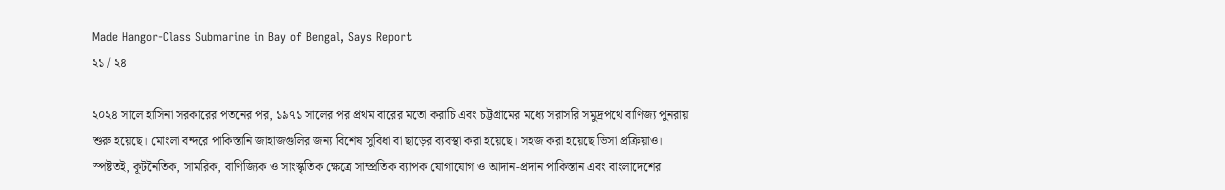Made Hangor-Class Submarine in Bay of Bengal, Says Report
২১ / ২৪

২০২৪ সালে হাসিনা সরকারের পতনের পর, ১৯৭১ সালের পর প্রথম বারের মতো করাচি এবং চট্টগ্রামের মধ্যে সরাসরি সমুদ্রপথে বাণিজ্য পুনরায় শুরু হয়েছে। মোংলা বন্দরে পাকিস্তানি জাহাজগুলির জন্য বিশেষ সুবিধা বা ছাড়ের ব্যবস্থা করা হয়েছে। সহজ করা হয়েছে ভিসা প্রক্রিয়াও। স্পষ্টতই, কূটনৈতিক, সামরিক, বাণিজ্যিক ও সাংস্কৃতিক ক্ষেত্রে সাম্প্রতিক ব্যাপক যোগাযোগ ও আদান-প্রদান পাকিস্তান এবং বাংলাদেশের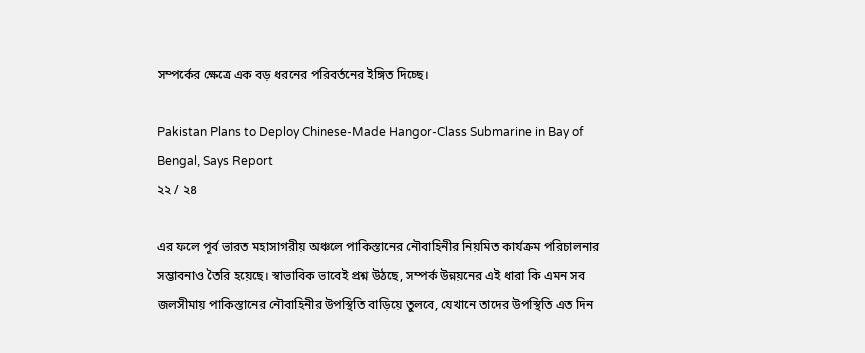সম্পর্কের ক্ষেত্রে এক বড় ধরনের পরিবর্তনের ইঙ্গিত দিচ্ছে।

Pakistan Plans to Deploy Chinese-Made Hangor-Class Submarine in Bay of Bengal, Says Report
২২ / ২৪

এর ফলে পূর্ব ভারত মহাসাগরীয় অঞ্চলে পাকিস্তানের নৌবাহিনীর নিয়মিত কার্যক্রম পরিচালনার সম্ভাবনাও তৈরি হয়েছে। স্বাভাবিক ভাবেই প্রশ্ন উঠছে, সম্পর্ক উন্নয়নের এই ধারা কি এমন সব জলসীমায় পাকিস্তানের নৌবাহিনীর উপস্থিতি বাড়িয়ে তুলবে, যেখানে তাদের উপস্থিতি এত দিন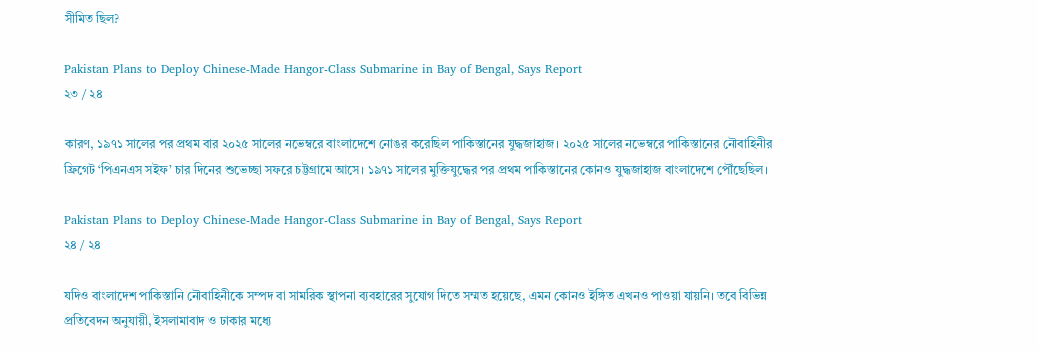সীমিত ছিল?

Pakistan Plans to Deploy Chinese-Made Hangor-Class Submarine in Bay of Bengal, Says Report
২৩ / ২৪

কারণ, ১৯৭১ সালের পর প্রথম বার ২০২৫ সালের নভেম্বরে বাংলাদেশে নোঙর করেছিল পাকিস্তানের যুদ্ধজাহাজ। ২০২৫ সালের নভেম্বরে পাকিস্তানের নৌবাহিনীর ফ্রিগেট ‘পিএনএস সইফ’ চার দিনের শুভেচ্ছা সফরে চট্টগ্রামে আসে। ১৯৭১ সালের মুক্তিযুদ্ধের পর প্রথম পাকিস্তানের কোনও যুদ্ধজাহাজ বাংলাদেশে পৌঁছেছিল।

Pakistan Plans to Deploy Chinese-Made Hangor-Class Submarine in Bay of Bengal, Says Report
২৪ / ২৪

যদিও বাংলাদেশ পাকিস্তানি নৌবাহিনীকে সম্পদ বা সামরিক স্থাপনা ব্যবহারের সুযোগ দিতে সম্মত হয়েছে, এমন কোনও ইঙ্গিত এখনও পাওয়া যায়নি। তবে বিভিন্ন প্রতিবেদন অনুযায়ী, ইসলামাবাদ ও ঢাকার মধ্যে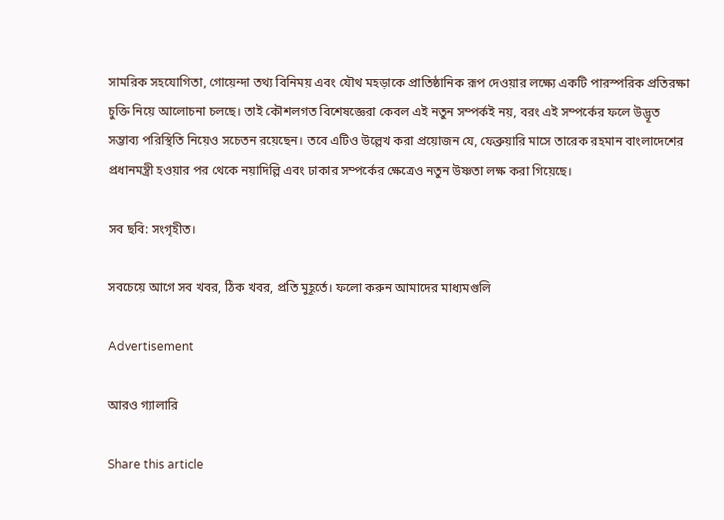সামরিক সহযোগিতা, গোয়েন্দা তথ্য বিনিময় এবং যৌথ মহড়াকে প্রাতিষ্ঠানিক রূপ দেওয়ার লক্ষ্যে একটি পারস্পরিক প্রতিরক্ষা চুক্তি নিয়ে আলোচনা চলছে। তাই কৌশলগত বিশেষজ্ঞেরা কেবল এই নতুন সম্পর্কই নয়, বরং এই সম্পর্কের ফলে উদ্ভূত সম্ভাব্য পরিস্থিতি নিয়েও সচেতন রয়েছেন। তবে এটিও উল্লেখ করা প্রয়োজন যে, ফেব্রুয়ারি মাসে তারেক রহমান বাংলাদেশের প্রধানমন্ত্রী হওয়ার পর থেকে নয়াদিল্লি এবং ঢাকার সম্পর্কের ক্ষেত্রেও নতুন উষ্ণতা লক্ষ করা গিয়েছে।

সব ছবি: সংগৃহীত।

সবচেয়ে আগে সব খবর, ঠিক খবর, প্রতি মুহূর্তে। ফলো করুন আমাদের মাধ্যমগুলি

Advertisement

আরও গ্যালারি

Share this article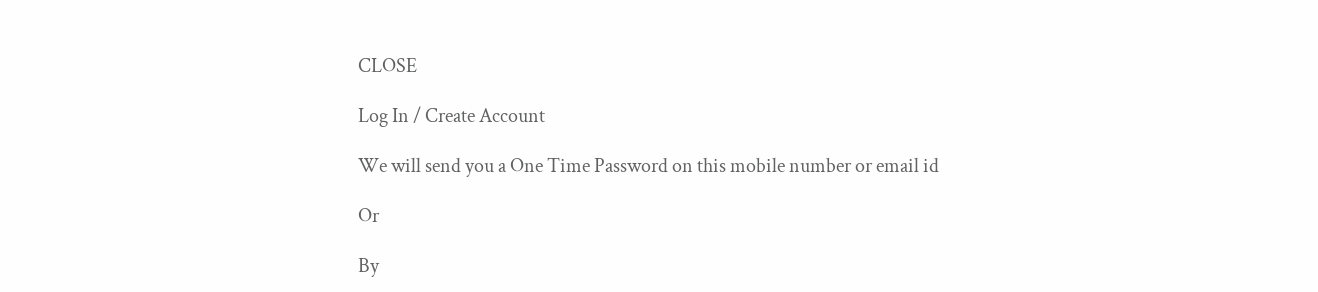CLOSE

Log In / Create Account

We will send you a One Time Password on this mobile number or email id

Or

By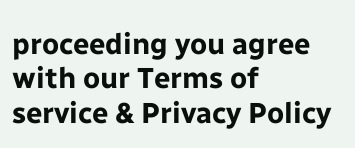proceeding you agree with our Terms of service & Privacy Policy